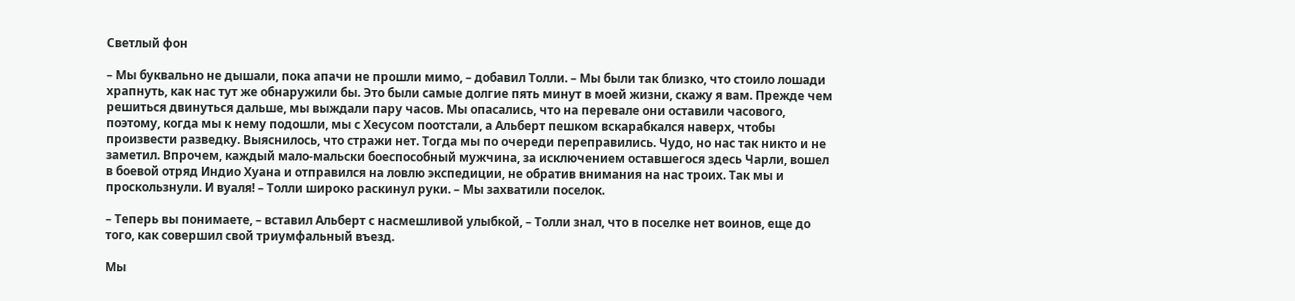Светлый фон

– Мы буквально не дышали, пока апачи не прошли мимо, – добавил Толли. – Мы были так близко, что стоило лошади храпнуть, как нас тут же обнаружили бы. Это были самые долгие пять минут в моей жизни, скажу я вам. Прежде чем решиться двинуться дальше, мы выждали пару часов. Мы опасались, что на перевале они оставили часового, поэтому, когда мы к нему подошли, мы с Хесусом поотстали, а Альберт пешком вскарабкался наверх, чтобы произвести разведку. Выяснилось, что стражи нет. Тогда мы по очереди переправились. Чудо, но нас так никто и не заметил. Впрочем, каждый мало-мальски боеспособный мужчина, за исключением оставшегося здесь Чарли, вошел в боевой отряд Индио Хуана и отправился на ловлю экспедиции, не обратив внимания на нас троих. Так мы и проскользнули. И вуаля! – Толли широко раскинул руки. – Мы захватили поселок.

– Теперь вы понимаете, – вставил Альберт с насмешливой улыбкой, – Толли знал, что в поселке нет воинов, еще до того, как совершил свой триумфальный въезд.

Мы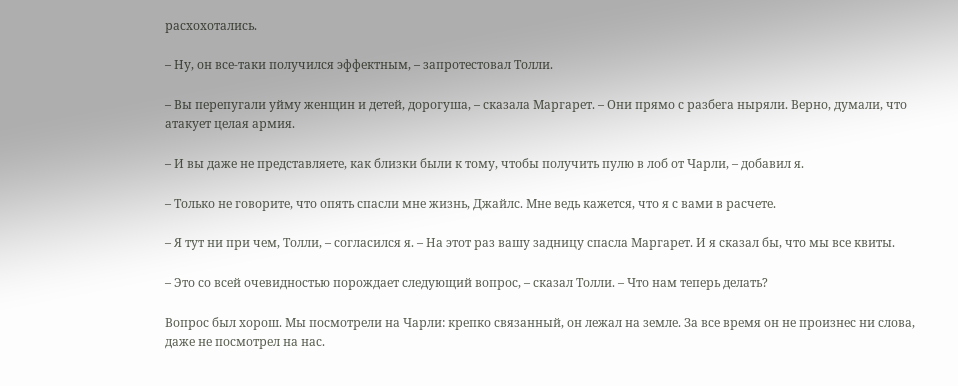расхохотались.

– Ну, он все-таки получился эффектным, – запротестовал Толли.

– Вы перепугали уйму женщин и детей, дорогуша, – сказала Маргарет. – Они прямо с разбега ныряли. Верно, думали, что атакует целая армия.

– И вы даже не представляете, как близки были к тому, чтобы получить пулю в лоб от Чарли, – добавил я.

– Только не говорите, что опять спасли мне жизнь, Джайлс. Мне ведь кажется, что я с вами в расчете.

– Я тут ни при чем, Толли, – согласился я. – На этот раз вашу задницу спасла Маргарет. И я сказал бы, что мы все квиты.

– Это со всей очевидностью порождает следующий вопрос, – сказал Толли. – Что нам теперь делать?

Вопрос был хорош. Мы посмотрели на Чарли: крепко связанный, он лежал на земле. За все время он не произнес ни слова, даже не посмотрел на нас.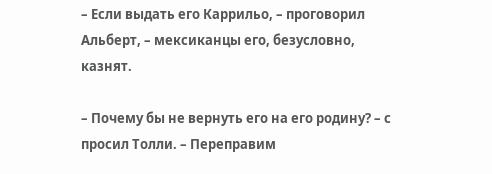– Если выдать его Каррильо, – проговорил Альберт, – мексиканцы его, безусловно, казнят.

– Почему бы не вернуть его на его родину? – с просил Толли. – Переправим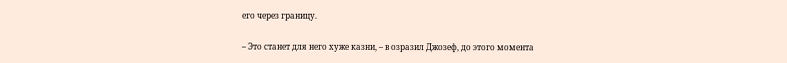его через границу.

– Это станет для него хуже казни, – в озразил Джозеф, до этого момента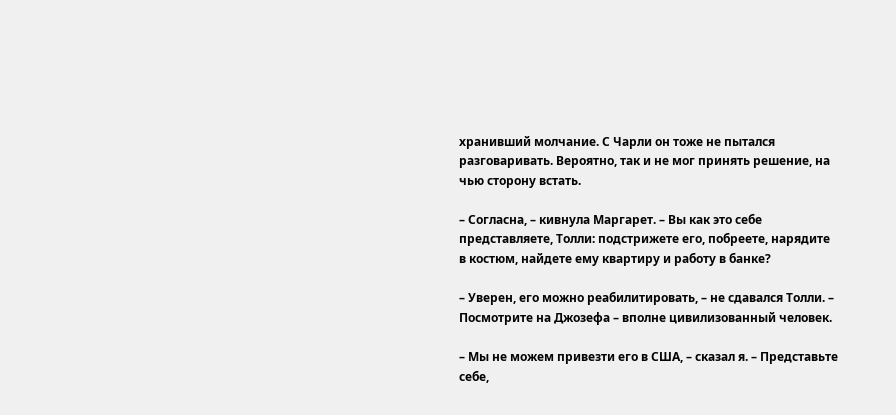хранивший молчание. С Чарли он тоже не пытался разговаривать. Вероятно, так и не мог принять решение, на чью сторону встать.

– Согласна, – кивнула Маргарет. – Вы как это себе представляете, Толли: подстрижете его, побреете, нарядите в костюм, найдете ему квартиру и работу в банке?

– Уверен, его можно реабилитировать, – не сдавался Толли. – Посмотрите на Джозефа – вполне цивилизованный человек.

– Мы не можем привезти его в США, – сказал я. – Представьте себе,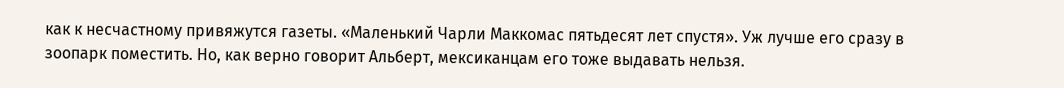как к несчастному привяжутся газеты. «Маленький Чарли Маккомас пятьдесят лет спустя». Уж лучше его сразу в зоопарк поместить. Но, как верно говорит Альберт, мексиканцам его тоже выдавать нельзя.